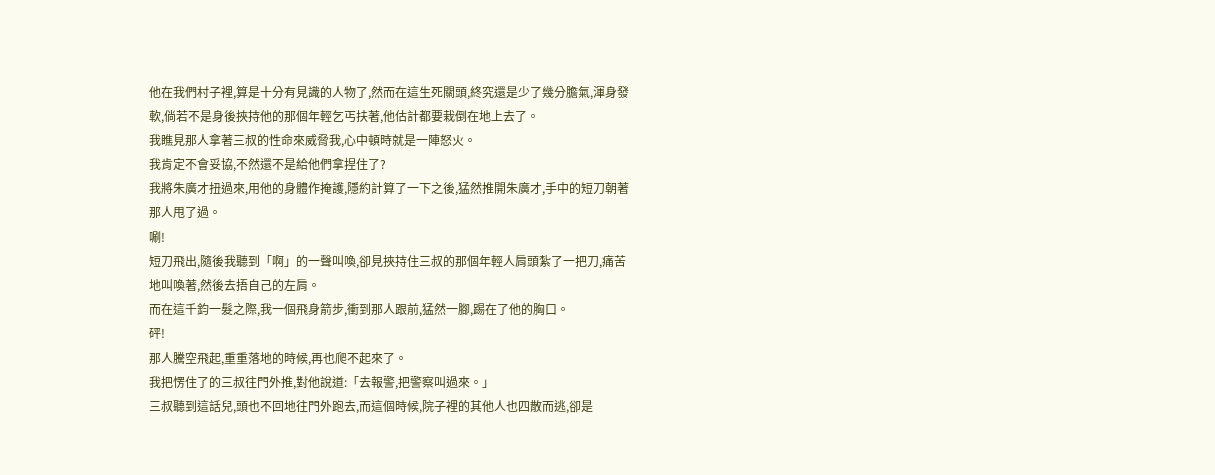他在我們村子裡,算是十分有見識的人物了,然而在這生死關頭,終究還是少了幾分膽氣,渾身發軟,倘若不是身後挾持他的那個年輕乞丐扶著,他估計都要栽倒在地上去了。
我瞧見那人拿著三叔的性命來威脅我,心中頓時就是一陣怒火。
我肯定不會妥協,不然還不是給他們拿捏住了?
我將朱廣才扭過來,用他的身體作掩護,隱約計算了一下之後,猛然推開朱廣才,手中的短刀朝著那人甩了過。
唰!
短刀飛出,隨後我聽到「啊」的一聲叫喚,卻見挾持住三叔的那個年輕人肩頭紮了一把刀,痛苦地叫喚著,然後去捂自己的左肩。
而在這千鈞一髮之際,我一個飛身箭步,衝到那人跟前,猛然一腳,踢在了他的胸口。
砰!
那人騰空飛起,重重落地的時候,再也爬不起來了。
我把愣住了的三叔往門外推,對他說道:「去報警,把警察叫過來。」
三叔聽到這話兒,頭也不回地往門外跑去,而這個時候,院子裡的其他人也四散而逃,卻是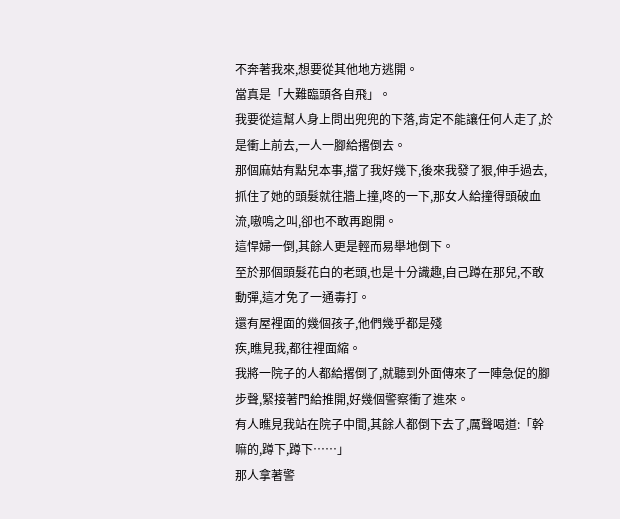不奔著我來,想要從其他地方逃開。
當真是「大難臨頭各自飛」。
我要從這幫人身上問出兜兜的下落,肯定不能讓任何人走了,於是衝上前去,一人一腳給撂倒去。
那個麻姑有點兒本事,擋了我好幾下,後來我發了狠,伸手過去,抓住了她的頭髮就往牆上撞,咚的一下,那女人給撞得頭破血流,嗷嗚之叫,卻也不敢再跑開。
這悍婦一倒,其餘人更是輕而易舉地倒下。
至於那個頭髮花白的老頭,也是十分識趣,自己蹲在那兒,不敢動彈,這才免了一通毒打。
還有屋裡面的幾個孩子,他們幾乎都是殘
疾,瞧見我,都往裡面縮。
我將一院子的人都給撂倒了,就聽到外面傳來了一陣急促的腳步聲,緊接著門給推開,好幾個警察衝了進來。
有人瞧見我站在院子中間,其餘人都倒下去了,厲聲喝道:「幹嘛的,蹲下,蹲下……」
那人拿著警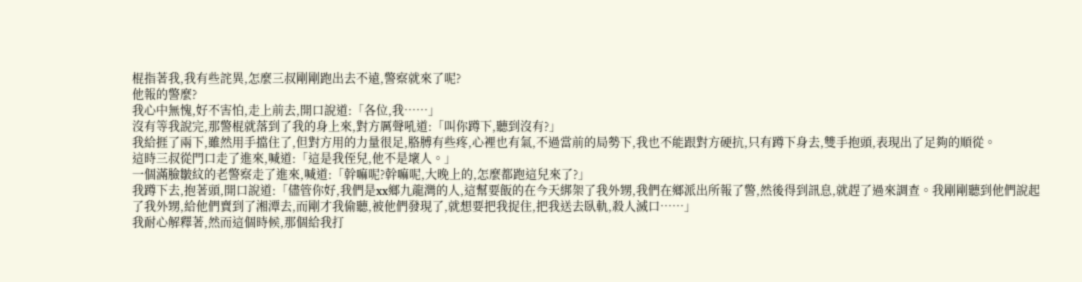棍指著我,我有些詫異,怎麼三叔剛剛跑出去不遠,警察就來了呢?
他報的警麼?
我心中無愧,好不害怕,走上前去,開口說道:「各位,我……」
沒有等我說完,那警棍就落到了我的身上來,對方厲聲吼道:「叫你蹲下,聽到沒有?」
我給捱了兩下,雖然用手擋住了,但對方用的力量很足,胳膊有些疼,心裡也有氣,不過當前的局勢下,我也不能跟對方硬抗,只有蹲下身去,雙手抱頭,表現出了足夠的順從。
這時三叔從門口走了進來,喊道:「這是我侄兒,他不是壞人。」
一個滿臉皺紋的老警察走了進來,喊道:「幹嘛呢?幹嘛呢,大晚上的,怎麼都跑這兒來了?」
我蹲下去,抱著頭,開口說道:「儘管你好,我們是xx鄉九龍灣的人,這幫要飯的在今天綁架了我外甥,我們在鄉派出所報了警,然後得到訊息,就趕了過來調查。我剛剛聽到他們說起了我外甥,給他們賣到了湘潭去,而剛才我偷聽,被他們發現了,就想要把我捉住,把我送去臥軌,殺人滅口……」
我耐心解釋著,然而這個時候,那個給我打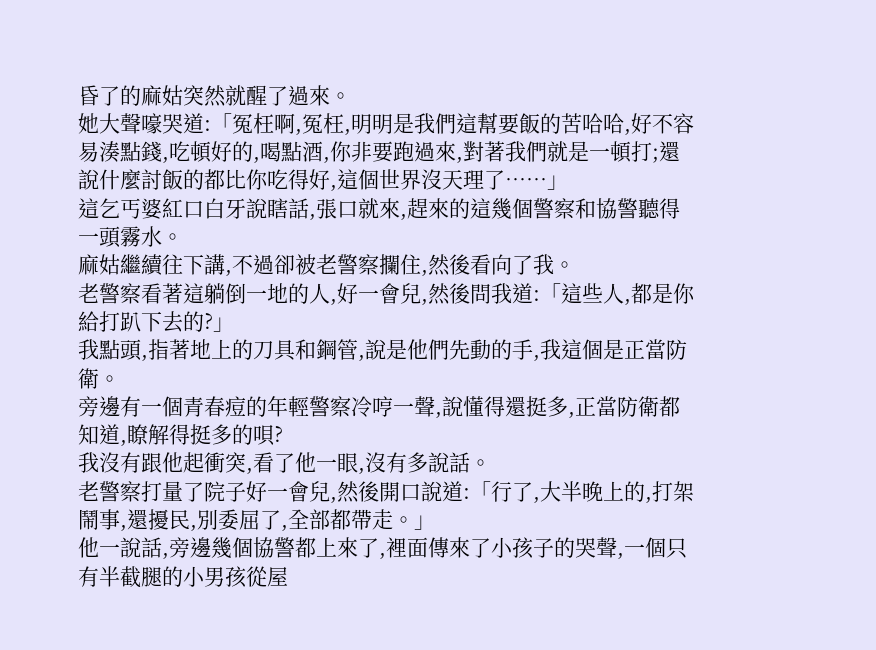昏了的麻姑突然就醒了過來。
她大聲嚎哭道:「冤枉啊,冤枉,明明是我們這幫要飯的苦哈哈,好不容易湊點錢,吃頓好的,喝點酒,你非要跑過來,對著我們就是一頓打;還說什麼討飯的都比你吃得好,這個世界沒天理了……」
這乞丐婆紅口白牙說瞎話,張口就來,趕來的這幾個警察和協警聽得一頭霧水。
麻姑繼續往下講,不過卻被老警察攔住,然後看向了我。
老警察看著這躺倒一地的人,好一會兒,然後問我道:「這些人,都是你給打趴下去的?」
我點頭,指著地上的刀具和鋼管,說是他們先動的手,我這個是正當防衛。
旁邊有一個青春痘的年輕警察冷哼一聲,說懂得還挺多,正當防衛都知道,瞭解得挺多的唄?
我沒有跟他起衝突,看了他一眼,沒有多說話。
老警察打量了院子好一會兒,然後開口說道:「行了,大半晚上的,打架鬧事,還擾民,別委屈了,全部都帶走。」
他一說話,旁邊幾個協警都上來了,裡面傳來了小孩子的哭聲,一個只有半截腿的小男孩從屋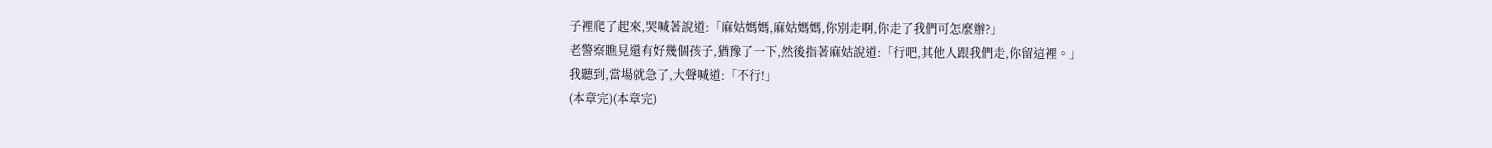子裡爬了起來,哭喊著說道:「麻姑媽媽,麻姑媽媽,你別走啊,你走了我們可怎麼辦?」
老警察瞧見還有好幾個孩子,猶豫了一下,然後指著麻姑說道:「行吧,其他人跟我們走,你留這裡。」
我聽到,當場就急了,大聲喊道:「不行!」
(本章完)(本章完)